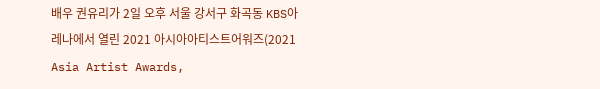배우 권유리가 2일 오후 서울 강서구 화곡동 KBS아레나에서 열린 2021 아시아아티스트어워즈(2021 Asia Artist Awards,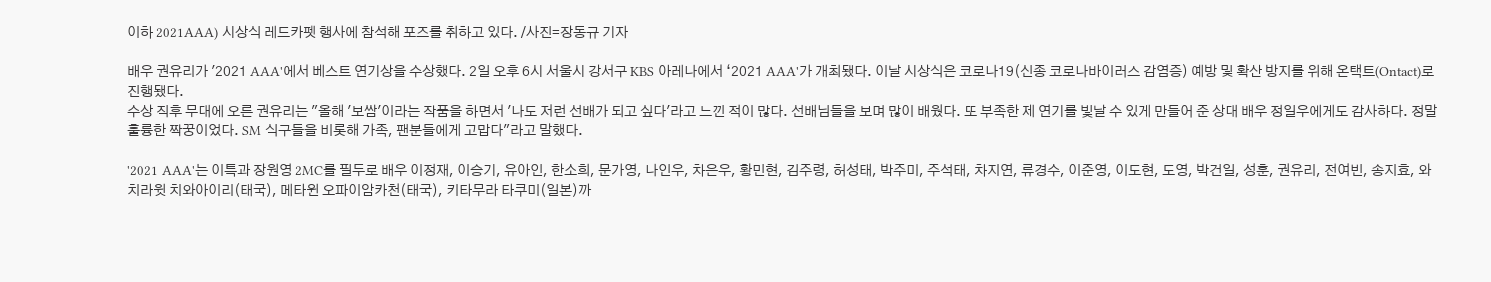이하 2021AAA) 시상식 레드카펫 행사에 참석해 포즈를 취하고 있다. /사진=장동규 기자

배우 권유리가 '2021 AAA'에서 베스트 연기상을 수상했다. 2일 오후 6시 서울시 강서구 KBS 아레나에서 ‘2021 AAA'가 개최됐다. 이날 시상식은 코로나19(신종 코로나바이러스 감염증) 예방 및 확산 방지를 위해 온택트(Ontact)로 진행됐다.
수상 직후 무대에 오른 권유리는 "올해 '보쌈'이라는 작품을 하면서 '나도 저런 선배가 되고 싶다'라고 느낀 적이 많다. 선배님들을 보며 많이 배웠다. 또 부족한 제 연기를 빛날 수 있게 만들어 준 상대 배우 정일우에게도 감사하다. 정말 훌륭한 짝꿍이었다. SM 식구들을 비롯해 가족, 팬분들에게 고맙다"라고 말했다.

'2021 AAA'는 이특과 장원영 2MC를 필두로 배우 이정재, 이승기, 유아인, 한소희, 문가영, 나인우, 차은우, 황민현, 김주령, 허성태, 박주미, 주석태, 차지연, 류경수, 이준영, 이도현, 도영, 박건일, 성훈, 권유리, 전여빈, 송지효, 와치라윗 치와아이리(태국), 메타윈 오파이암카천(태국), 키타무라 타쿠미(일본)까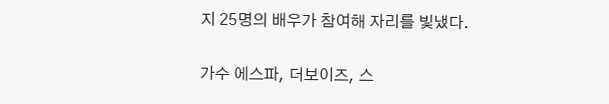지 25명의 배우가 참여해 자리를 빛냈다.

가수 에스파, 더보이즈, 스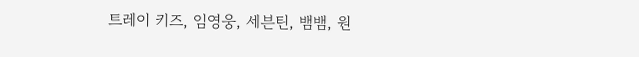트레이 키즈, 임영웅, 세븐틴, 뱀뱀, 원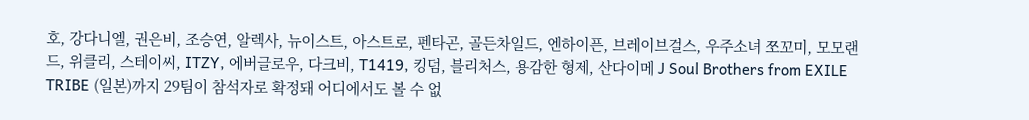호, 강다니엘, 권은비, 조승연, 알렉사, 뉴이스트, 아스트로, 펜타곤, 골든차일드, 엔하이픈, 브레이브걸스, 우주소녀 쪼꼬미, 모모랜드, 위클리, 스테이씨, ITZY, 에버글로우, 다크비, T1419, 킹덤, 블리처스, 용감한 형제, 산다이메 J Soul Brothers from EXILE TRIBE (일본)까지 29팀이 참석자로 확정돼 어디에서도 볼 수 없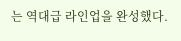는 역대급 라인업을 완성했다.